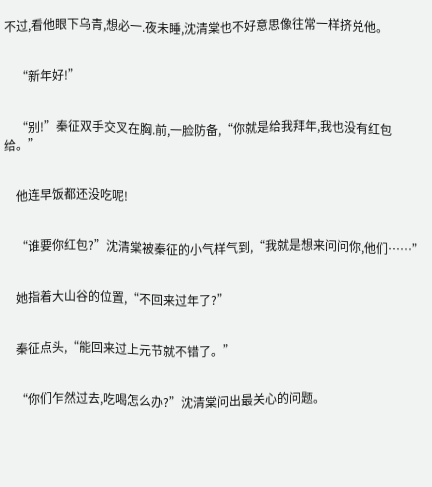不过,看他眼下乌青,想必一.夜未睡,沈清棠也不好意思像往常一样挤兑他。


    “新年好!”


    “别!”秦征双手交叉在胸.前,一脸防备,“你就是给我拜年,我也没有红包给。”


    他连早饭都还没吃呢!


    “谁要你红包?”沈清棠被秦征的小气样气到,“我就是想来问问你,他们……”


    她指着大山谷的位置,“不回来过年了?”


    秦征点头,“能回来过上元节就不错了。”


    “你们乍然过去,吃喝怎么办?”沈清棠问出最关心的问题。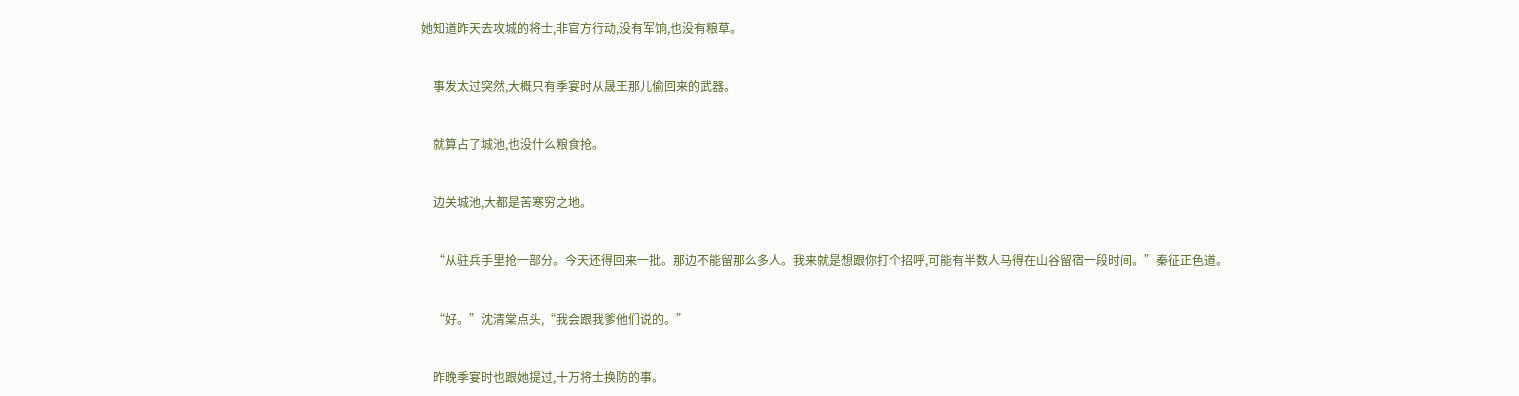她知道昨天去攻城的将士,非官方行动,没有军饷,也没有粮草。


    事发太过突然,大概只有季宴时从晟王那儿偷回来的武器。


    就算占了城池,也没什么粮食抢。


    边关城池,大都是苦寒穷之地。


    “从驻兵手里抢一部分。今天还得回来一批。那边不能留那么多人。我来就是想跟你打个招呼,可能有半数人马得在山谷留宿一段时间。”秦征正色道。


    “好。”沈清棠点头,“我会跟我爹他们说的。”


    昨晚季宴时也跟她提过,十万将士换防的事。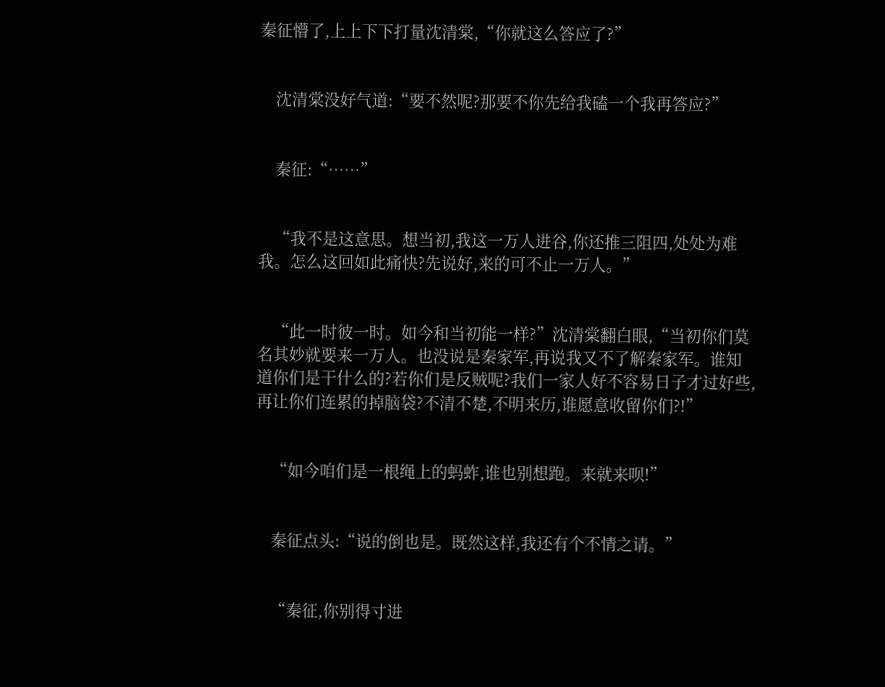秦征懵了,上上下下打量沈清棠,“你就这么答应了?”


    沈清棠没好气道:“要不然呢?那要不你先给我磕一个我再答应?”


    秦征:“……”


    “我不是这意思。想当初,我这一万人进谷,你还推三阻四,处处为难我。怎么这回如此痛快?先说好,来的可不止一万人。”


    “此一时彼一时。如今和当初能一样?”沈清棠翻白眼,“当初你们莫名其妙就要来一万人。也没说是秦家军,再说我又不了解秦家军。谁知道你们是干什么的?若你们是反贼呢?我们一家人好不容易日子才过好些,再让你们连累的掉脑袋?不清不楚,不明来历,谁愿意收留你们?!”


    “如今咱们是一根绳上的蚂蚱,谁也别想跑。来就来呗!”


    秦征点头:“说的倒也是。既然这样,我还有个不情之请。”


    “秦征,你别得寸进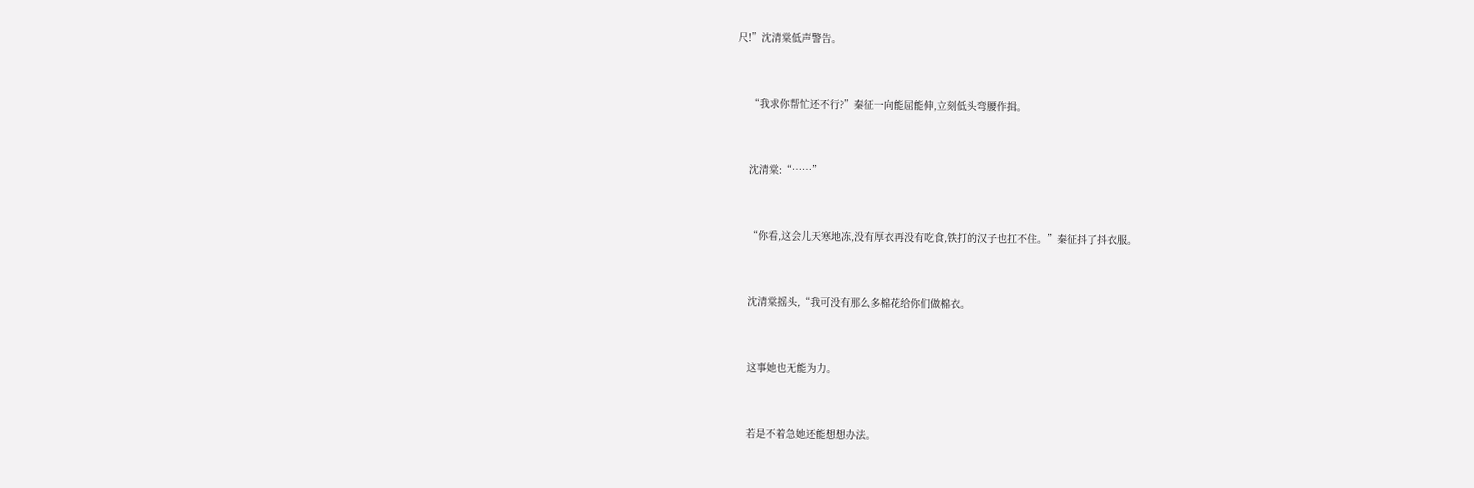尺!”沈清棠低声警告。


    “我求你帮忙还不行?”秦征一向能屈能伸,立刻低头弯腰作揖。


    沈清棠:“……”


    “你看,这会儿天寒地冻,没有厚衣再没有吃食,铁打的汉子也扛不住。”秦征抖了抖衣服。


    沈清棠摇头,“我可没有那么多棉花给你们做棉衣。


    这事她也无能为力。


    若是不着急她还能想想办法。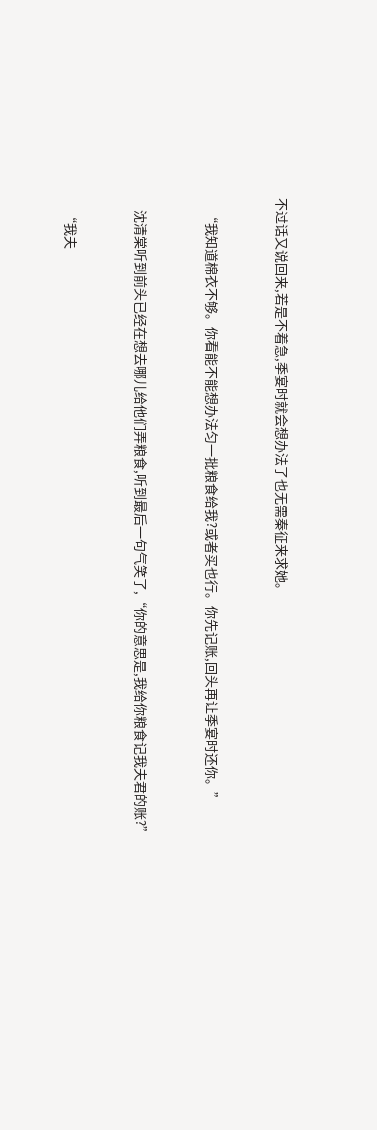不过话又说回来,若是不着急,季宴时就会想办法了也无需秦征来求她。


    “我知道棉衣不够。你看能不能想办法匀一批粮食给我?或者买也行。你先记账,回头再让季宴时还你。”


    沈清棠听到前头已经在想去哪儿给他们弄粮食,听到最后一句气笑了,“你的意思是,我给你粮食记我夫君的账?”


    “我夫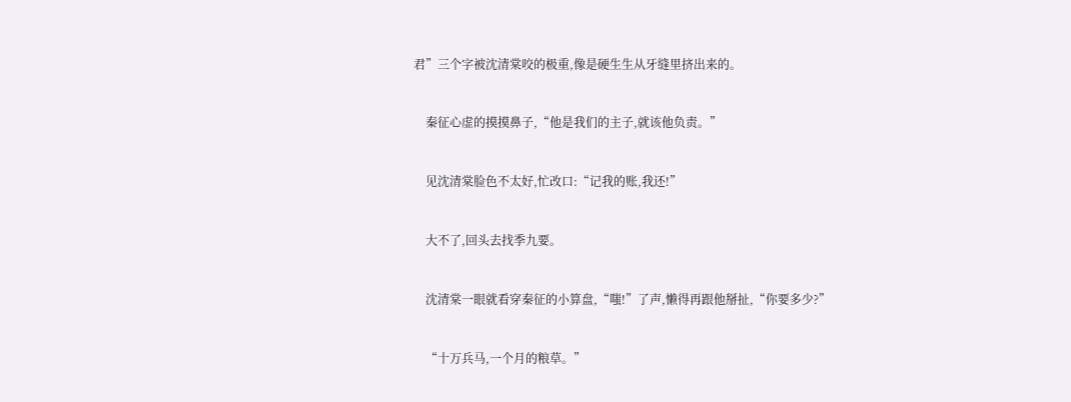君”三个字被沈清棠咬的极重,像是硬生生从牙缝里挤出来的。


    秦征心虚的摸摸鼻子,“他是我们的主子,就该他负责。”


    见沈清棠脸色不太好,忙改口:“记我的账,我还!”


    大不了,回头去找季九要。


    沈清棠一眼就看穿秦征的小算盘,“嗤!”了声,懒得再跟他掰扯,“你要多少?”


    “十万兵马,一个月的粮草。”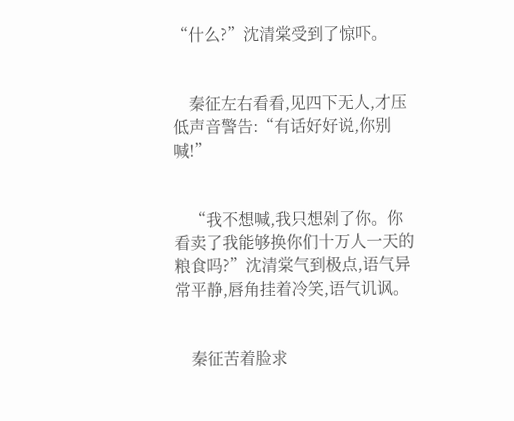“什么?”沈清棠受到了惊吓。


    秦征左右看看,见四下无人,才压低声音警告:“有话好好说,你别喊!”


    “我不想喊,我只想剁了你。你看卖了我能够换你们十万人一天的粮食吗?”沈清棠气到极点,语气异常平静,唇角挂着冷笑,语气讥讽。


    秦征苦着脸求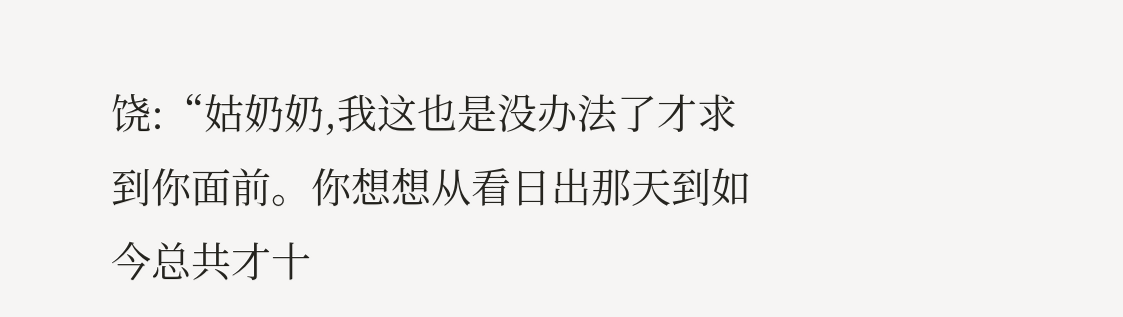饶:“姑奶奶,我这也是没办法了才求到你面前。你想想从看日出那天到如今总共才十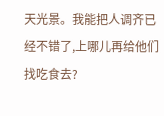天光景。我能把人调齐已经不错了,上哪儿再给他们找吃食去?